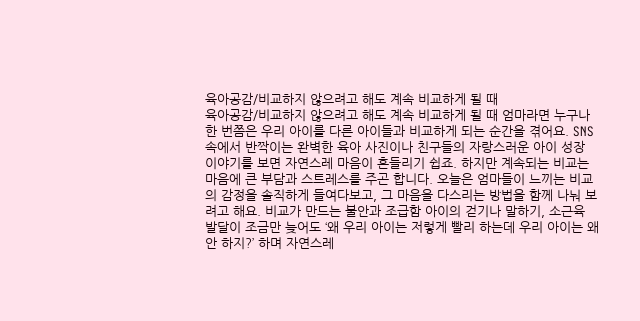육아공감/비교하지 않으려고 해도 계속 비교하게 될 때
육아공감/비교하지 않으려고 해도 계속 비교하게 될 때 엄마라면 누구나 한 번쯤은 우리 아이를 다른 아이들과 비교하게 되는 순간을 겪어요. SNS 속에서 반짝이는 완벽한 육아 사진이나 친구들의 자랑스러운 아이 성장 이야기를 보면 자연스레 마음이 흔들리기 쉽죠. 하지만 계속되는 비교는 마음에 큰 부담과 스트레스를 주곤 합니다. 오늘은 엄마들이 느끼는 비교의 감정을 솔직하게 들여다보고, 그 마음을 다스리는 방법을 함께 나눠 보려고 해요. 비교가 만드는 불안과 조급함 아이의 걷기나 말하기, 소근육 발달이 조금만 늦어도 ‘왜 우리 아이는 저렇게 빨리 하는데 우리 아이는 왜 안 하지?’ 하며 자연스레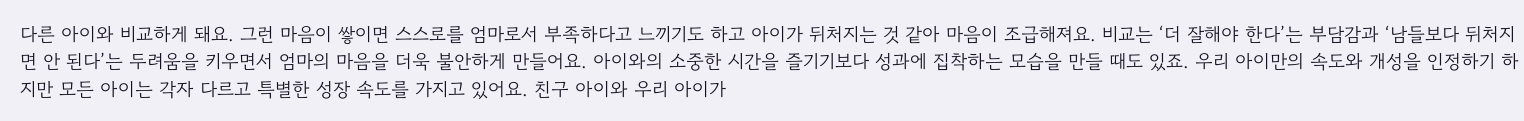다른 아이와 비교하게 돼요. 그런 마음이 쌓이면 스스로를 엄마로서 부족하다고 느끼기도 하고 아이가 뒤처지는 것 같아 마음이 조급해져요. 비교는 ‘더 잘해야 한다’는 부담감과 ‘남들보다 뒤처지면 안 된다’는 두려움을 키우면서 엄마의 마음을 더욱 불안하게 만들어요. 아이와의 소중한 시간을 즐기기보다 성과에 집착하는 모습을 만들 때도 있죠. 우리 아이만의 속도와 개성을 인정하기 하지만 모든 아이는 각자 다르고 특별한 성장 속도를 가지고 있어요. 친구 아이와 우리 아이가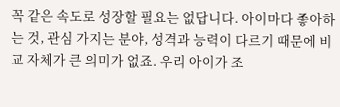꼭 같은 속도로 성장할 필요는 없답니다. 아이마다 좋아하는 것, 관심 가지는 분야, 성격과 능력이 다르기 때문에 비교 자체가 큰 의미가 없죠. 우리 아이가 조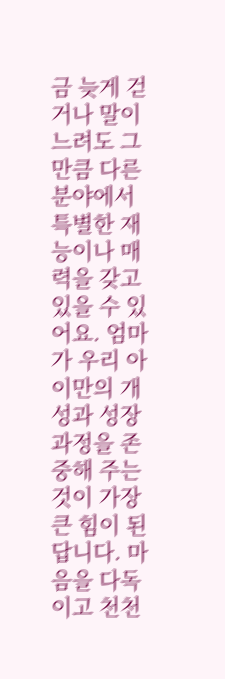금 늦게 걷거나 말이 느려도 그만큼 다른 분야에서 특별한 재능이나 매력을 갖고 있을 수 있어요. 엄마가 우리 아이만의 개성과 성장 과정을 존중해 주는 것이 가장 큰 힘이 된답니다. 마음을 다독이고 천천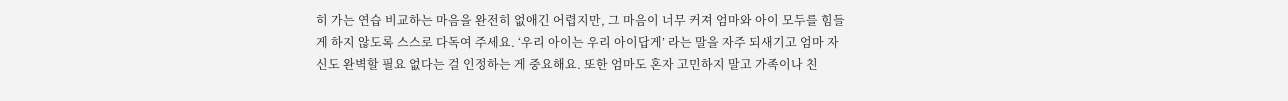히 가는 연습 비교하는 마음을 완전히 없애긴 어렵지만, 그 마음이 너무 커져 엄마와 아이 모두를 힘들게 하지 않도록 스스로 다독여 주세요. ‘우리 아이는 우리 아이답게’ 라는 말을 자주 되새기고 엄마 자신도 완벽할 필요 없다는 걸 인정하는 게 중요해요. 또한 엄마도 혼자 고민하지 말고 가족이나 친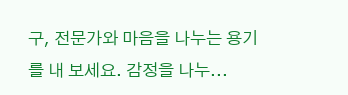구, 전문가와 마음을 나누는 용기를 내 보세요. 감정을 나누...